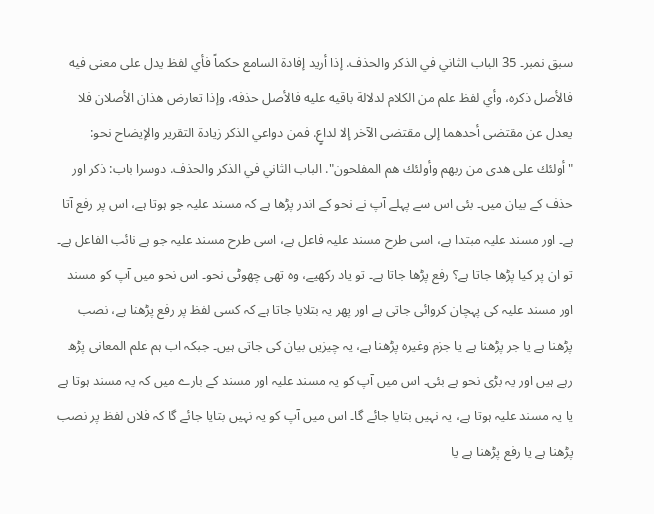سبق نمبر۔ 35 الباب الثاني في الذكر والحذف. إذا أريد إفادة السامع حكماً فأي لفظ يدل على معنى فيه فالأصل ذكره، وأي لفظ علم من الكلام لدلالة باقيه عليه فالأصل حذفه، وإذا تعارض هذان الأصلان فلا يعدل عن مقتضى أحدهما إلى مقتضى الآخر إلا لداعٍ. فمن دواعي الذكر زيادة التقرير والإيضاح نحو: "أولئك على هدى من ربهم وأولئك هم المفلحون". الباب الثاني في الذكر والحذف. دوسرا باب: ذکر اور حذف کے بیان میں۔ بئی اس سے پہلے آپ نے نحو کے اندر پڑھا ہے کہ مسند علیہ جو ہوتا ہے، اس پر رفع آتا ہے۔ اور مسند علیہ مبتدا ہے، اسی طرح مسند علیہ فاعل ہے، اسی طرح مسند علیہ جو ہے نائب الفاعل ہے۔ تو ان پر کیا پڑھا جاتا ہے؟ رفع پڑھا جاتا ہے۔ تو یاد رکھیے، وہ تھی چھوٹی نحو۔ اس نحو میں آپ کو مسند اور مسند علیہ کی پہچان کروائی جاتی ہے اور پھر یہ بتلایا جاتا ہے کہ کسی لفظ پر رفع پڑھنا ہے، نصب پڑھنا ہے یا جر پڑھنا ہے یا جزم وغیرہ پڑھنا ہے، یہ چیزیں بیان کی جاتی ہیں۔ جبکہ اب ہم علم المعانی پڑھ رہے ہیں اور یہ بڑی نحو ہے بئی۔ اس میں آپ کو یہ مسند علیہ اور مسند کے بارے میں کہ یہ مسند ہوتا ہے یا یہ مسند علیہ ہوتا ہے، یہ نہیں بتایا جائے گا۔ اس میں آپ کو یہ نہیں بتایا جائے گا کہ فلاں لفظ پر نصب پڑھنا ہے یا رفع پڑھنا ہے یا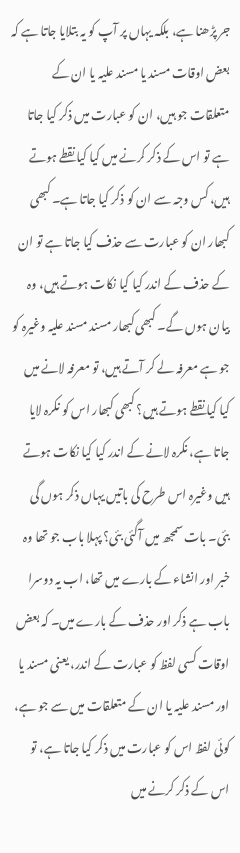جر پڑھنا ہے، بلکہ یہاں پر آپ کو یہ بتلایا جاتا ہے کہ بعض اوقات مسند یا مسند علیہ یا ان کے متعلقات جو ہیں، ان کو عبارت میں ذکر کیا جاتا ہے تو اس کے ذکر کرنے میں کیا کیا نقطے ہوتے ہیں، کس وجہ سے ان کو ذکر کیا جاتا ہے۔ کبھی کبھار ان کو عبارت سے حذف کیا جاتا ہے تو ان کے حذف کے اندر کیا کیا نکات ہوتے ہیں، وہ بیان ہوں گے۔ کبھی کبھار مسند مسند علیہ وغیرہ کو جو ہے معرفہ لے کر آتے ہیں، تو معرفہ لانے میں کیا کیا نقطے ہوتے ہیں؟ کبھی کبھار اس کو نکرہ لایا جاتا ہے، نکرہ لانے کے اندر کیا کیا نکات ہوتے ہیں وغیرہ اس طرح کی باتیں یہاں ذکر ہوں گی بئی۔ بات سمجھ میں آگئی بئی؟ پہلا باب جو تھا وہ خبر اور انشاء کے بارے میں تھا، اب یہ دوسرا باب ہے ذکر اور حذف کے بارے میں۔ کہ بعض اوقات کسی لفظ کو عبارت کے اندر، یعنی مسند یا اور مسند علیہ یا ان کے متعلقات میں سے جو ہے، کوئی لفظ اس کو عبارت میں ذکر کیا جاتا ہے، تو اس کے ذکر کرنے میں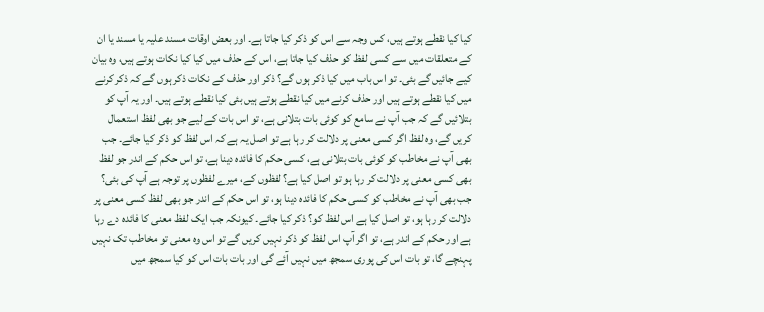کیا کیا نقطے ہوتے ہیں، کس وجہ سے اس کو ذکر کیا جاتا ہے۔ اور بعض اوقات مسند علیہ یا مسند یا ان کے متعلقات میں سے کسی لفظ کو حذف کیا جاتا ہے، اس کے حذف میں کیا کیا نکات ہوتے ہیں، وہ بیان کیے جائیں گے بئی۔ تو اس باب میں کیا ذکر ہوں گے؟ ذکر اور حذف کے نکات ذکر ہوں گے کہ ذکر کرنے میں کیا نقطے ہوتے ہیں اور حذف کرنے میں کیا نقطے ہوتے ہیں بئی کیا نقطے ہوتے ہیں۔ اور یہ آپ کو بتلائیں گے کہ جب آپ نے سامع کو کوئی بات بتلانی ہے، تو اس بات کے لیے جو بھی لفظ استعمال کریں گے، وہ لفظ اگر کسی معنی پر دلالت کر رہا ہے تو اصل یہ ہے کہ اس لفظ کو ذکر کیا جائے۔ جب بھی آپ نے مخاطب کو کوئی بات بتلانی ہے، کسی حکم کا فائدہ دینا ہے، تو اس حکم کے اندر جو لفظ بھی کسی معنی پر دلالت کر رہا ہو تو اصل کیا ہے؟ لفظوں کے، میرے لفظوں پر توجہ ہے آپ کی بئی؟ جب بھی آپ نے مخاطب کو کسی حکم کا فائدہ دینا ہو، تو اس حکم کے اندر جو بھی لفظ کسی معنی پر دلالت کر رہا ہو، تو اصل کیا ہے اس لفظ کو؟ ذکر کیا جائے۔ کیونکہ جب ایک لفظ معنی کا فائدہ دے رہا ہے اور حکم کے اندر ہے، تو اگر آپ اس لفظ کو ذکر نہیں کریں گے تو اس وہ معنی تو مخاطب تک نہیں پہنچے گا، تو بات اس کی پوری سمجھ میں نہیں آئے گی اور بات بات اس کو کیا سمجھ میں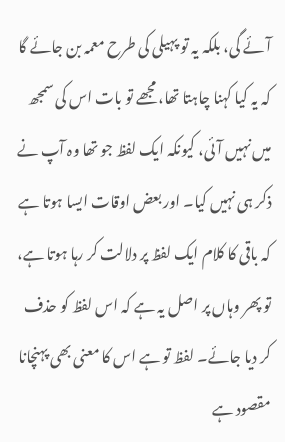آئے گی، بلکہ یہ تو پہیلی کی طرح معمہ بن جائے گا کہ یہ کیا کہنا چاہتا تھا، مجھے تو بات اس کی سمجھ میں نہیں آئی، کیونکہ ایک لفظ جو تھا وہ آپ نے ذکر ہی نہیں کیا۔ اور بعض اوقات ایسا ہوتا ہے کہ باقی کا کلام ایک لفظ پر دلالت کر رہا ہوتا ہے، تو پھر وہاں پر اصل یہ ہے کہ اس لفظ کو حذف کر دیا جائے۔ لفظ تو ہے اس کا معنی بھی پہنچانا مقصود ہے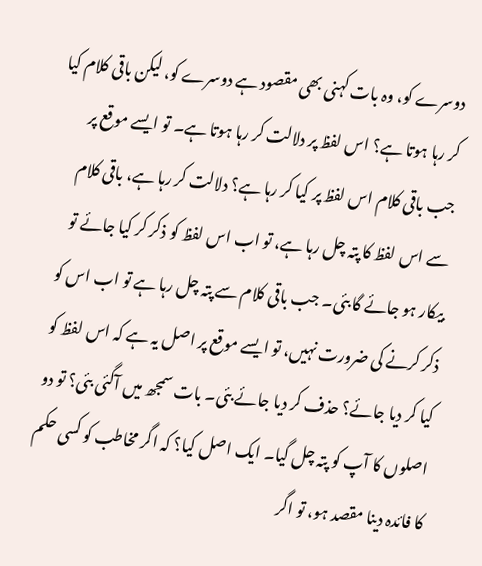دوسرے کو، وہ بات کہنی بھی مقصود ہے دوسرے کو، لیکن باقی کلام کیا کر رہا ہوتا ہے؟ اس لفظ پر دلالت کر رہا ہوتا ہے۔ تو ایسے موقع پر جب باقی کلام اس لفظ پر کیا کر رہا ہے؟ دلالت کر رہا ہے، باقی کلام سے اس لفظ کا پتہ چل رہا ہے، تو اب اس لفظ کو ذکر کر کیا جائے تو بیکار ہو جائے گا بئی۔ جب باقی کلام سے پتہ چل رہا ہے تو اب اس کو ذکر کرنے کی ضرورت نہیں، تو ایسے موقع پر اصل یہ ہے کہ اس لفظ کو کیا کر دیا جائے؟ حذف کر دیا جائے بئی۔ بات سمجھ میں آگئی بئی؟ تو دو اصلوں کا آپ کو پتہ چل گیا۔ ایک اصل کیا؟ کہ اگر مخاطب کو کسی حکم کا فائدہ دینا مقصد ہو، تو اگر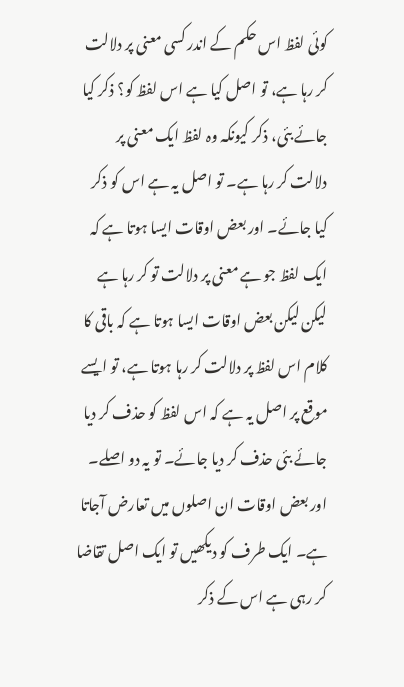کوئی لفظ اس حکم کے اندر کسی معنی پر دلالت کر رہا ہے، تو اصل کیا ہے اس لفظ کو؟ ذکر کیا جائے بئی، ذکر کیونکہ وہ لفظ ایک معنی پر دلالت کر رہا ہے۔ تو اصل یہ ہے اس کو ذکر کیا جائے۔ اور بعض اوقات ایسا ہوتا ہے کہ ایک لفظ جو ہے معنی پر دلالت تو کر رہا ہے لیکن لیکن بعض اوقات ایسا ہوتا ہے کہ باقی کا کلام اس لفظ پر دلالت کر رہا ہوتا ہے، تو ایسے موقع پر اصل یہ ہے کہ اس لفظ کو حذف کر دیا جائے بئی حذف کر دیا جائے۔ تو یہ دو اصلے۔ اور بعض اوقات ان اصلوں میں تعارض آجاتا ہے۔ ایک طرف کو دیکھیں تو ایک اصل تقاضا کر رہی ہے اس کے ذکر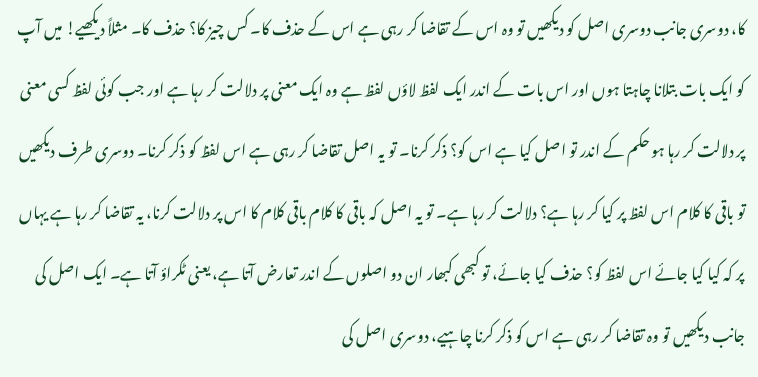کا، دوسری جانب دوسری اصل کو دیکھیں تو وہ اس کے تقاضا کر رہی ہے اس کے حذف کا۔ کس چیز کا؟ حذف کا۔ مثلاً دیکھیے! میں آپ کو ایک بات بتلانا چاہتا ہوں اور اس بات کے اندر ایک لفظ لاؤں لفظ ہے وہ ایک معنی پر دلالت کر رہا ہے اور جب کوئی لفظ کسی معنی پر دلالت کر رہا ہو حکم کے اندر تو اصل کیا ہے اس کو؟ ذکر کرنا۔ تو یہ اصل تقاضا کر رہی ہے اس لفظ کو ذکر کرنا۔ دوسری طرف دیکھیں تو باقی کا کلام اس لفظ پر کیا کر رہا ہے؟ دلالت کر رہا ہے۔ تو یہ اصل کہ باقی کا کلام باقی کلام کا اس پر دلالت کرنا، یہ تقاضا کر رہا ہے یہاں پر کہ کیا کیا جائے اس لفظ کو؟ حذف کیا جائے، تو کبھی کبھار ان دو اصلوں کے اندر تعارض آتا ہے، یعنی ٹکراؤ آتا ہے۔ ایک اصل کی جانب دیکھیں تو وہ تقاضا کر رہی ہے اس کو ذکر کرنا چاہیے، دوسری اصل کی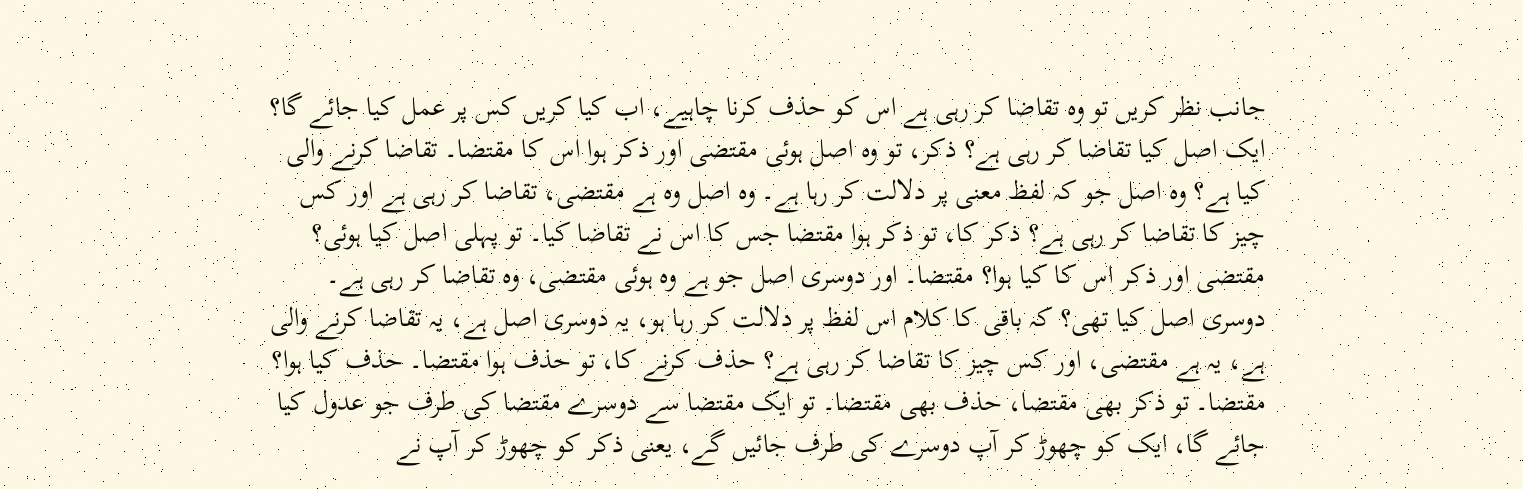جانب نظر کریں تو وہ تقاضا کر رہی ہے اس کو حذف کرنا چاہیے، اب کیا کریں کس پر عمل کیا جائے گا؟ ایک اصل کیا تقاضا کر رہی ہے؟ ذکر، تو وہ اصل ہوئی مقتضی اور ذکر ہوا اس کا مقتضا۔ تقاضا کرنے والی کیا ہے؟ وہ اصل جو کہ لفظ معنی پر دلالت کر رہا ہے۔ وہ اصل وہ ہے مقتضی، تقاضا کر رہی ہے اور کس چیز کا تقاضا کر رہی ہے؟ ذکر کا، تو ذکر ہوا مقتضا جس کا اس نے تقاضا کیا۔ تو پہلی اصل کیا ہوئی؟ مقتضی اور ذکر اس کا کیا ہوا؟ مقتضا۔ اور دوسری اصل جو ہے وہ ہوئی مقتضی، وہ تقاضا کر رہی ہے۔ دوسری اصل کیا تھی؟ کہ باقی کا کلام اس لفظ پر دلالت کر رہا ہو، یہ دوسری اصل ہے، یہ تقاضا کرنے والی ہے، یہ ہے مقتضی، اور کس چیز کا تقاضا کر رہی ہے؟ حذف کرنے کا، تو حذف ہوا مقتضا۔ حذف کیا ہوا؟ مقتضا۔ تو ذکر بھی مقتضا، حذف بھی مقتضا۔ تو ایک مقتضا سے دوسرے مقتضا کی طرف جو عدول کیا جائے گا، ایک کو چھوڑ کر آپ دوسرے کی طرف جائیں گے، یعنی ذکر کو چھوڑ کر آپ نے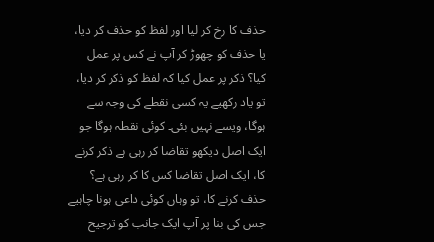حذف کا رخ کر لیا اور لفظ کو حذف کر دیا، یا حذف کو چھوڑ کر آپ نے کس پر عمل کیا؟ ذکر پر عمل کیا کہ لفظ کو ذکر کر دیا، تو یاد رکھیے یہ کسی نقطے کی وجہ سے ہوگا، ویسے نہیں بئی۔ کوئی نقطہ ہوگا جو ایک اصل دیکھو تقاضا کر رہی ہے ذکر کرنے کا، ایک اصل تقاضا کس کا کر رہی ہے؟ حذف کرنے کا، تو وہاں کوئی داعی ہونا چاہیے جس کی بنا پر آپ ایک جانب کو ترجیح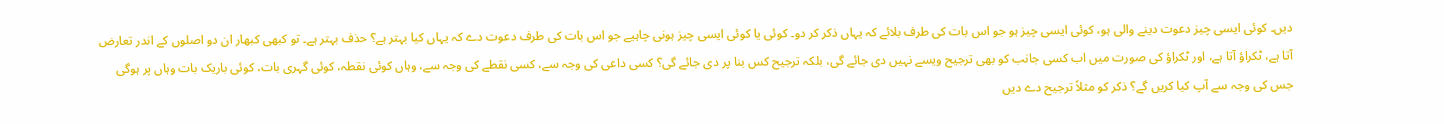دیں۔ کوئی ایسی چیز دعوت دینے والی ہو، کوئی ایسی چیز ہو جو اس بات کی طرف بلائے کہ یہاں ذکر کر دو۔ کوئی یا کوئی ایسی چیز ہونی چاہیے جو اس بات کی طرف دعوت دے کہ یہاں کیا بہتر ہے؟ حذف بہتر ہے۔ تو کبھی کبھار ان دو اصلوں کے اندر تعارض آتا ہے، ٹکراؤ آتا ہے، اور ٹکراؤ کی صورت میں اب کسی جانب کو بھی ترجیح ویسے نہیں دی جائے گی، بلکہ ترجیح کس بنا پر دی جائے گی؟ کسی داعی کی وجہ سے، کسی نقطے کی وجہ سے، وہاں کوئی نقطہ، کوئی گہری بات، کوئی باریک بات وہاں پر ہوگی جس کی وجہ سے آپ کیا کریں گے؟ ذکر کو مثلاً ترجیح دے دیں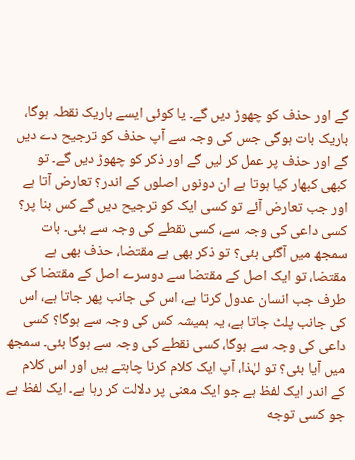گے اور حذف کو چھوڑ دیں گے۔ یا کوئی ایسے باریک نقطہ ہوگا، باریک بات ہوگی جس کی وجہ سے آپ حذف کو ترجیح دے دیں گے اور حذف پر عمل کر لیں گے اور ذکر کو چھوڑ دیں گے۔ تو کبھی کبھار کیا ہوتا ہے ان دونوں اصلوں کے اندر؟ تعارض آتا ہے اور جب تعارض آئے تو کسی ایک کو ترجیح دیں گے کس بنا پر؟ کسی داعی کی وجہ سے، کسی نقطے کی وجہ سے بئی۔ بات سمجھ میں آگئی بئی؟ تو ذکر بھی ہے مقتضا، حذف بھی ہے مقتضا، تو ایک اصل کے مقتضا سے دوسرے اصل کے مقتضا کی طرف جب انسان عدول کرتا ہے، اس کی جانب پھر جاتا ہے، اس کی جانب پلٹ جاتا ہے، یہ ہمیشہ کس کی وجہ سے ہوگا؟ کسی داعی کی وجہ سے ہوگا، کسی نقطے کی وجہ سے ہوگا بئی۔ سمجھ میں آیا بئی؟ تو لہٰذا، آپ ایک کلام کرنا چاہتے ہیں اور اس کلام کے اندر ایک لفظ ہے جو ایک معنی پر دلالت کر رہا ہے۔ ایک لفظ ہے جو کسی توجه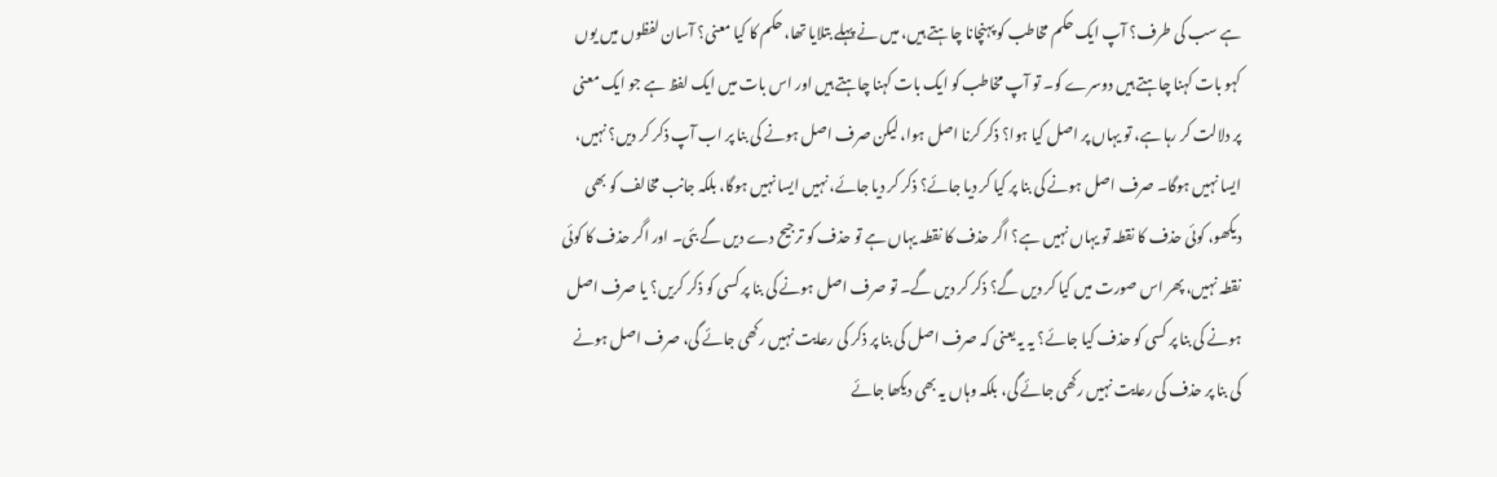ہے سب کی طرف؟ آپ ایک حکم مخاطب کو پہنچانا چاہتے ہیں، میں نے پہلے بتلایا تھا، حکم کا کیا معنی؟ آسان لفظوں میں یوں کہو بات کہنا چاہتے ہیں دوسرے کو۔ تو آپ مخاطب کو ایک بات کہنا چاہتے ہیں اور اس بات میں ایک لفظ ہے جو ایک معنی پر دلالت کر رہا ہے، تو یہاں پر اصل کیا ہوا؟ ذکر کرنا اصل ہوا، لیکن صرف اصل ہونے کی بنا پر اب آپ ذکر کر دیں؟ نہیں، ایسا نہیں ہوگا۔ صرف اصل ہونے کی بنا پر کیا کر دیا جائے؟ ذکر کر دیا جائے، نہیں ایسا نہیں ہوگا، بلکہ جانب مخالف کو بھی دیکھو، کوئی حذف کا نقطہ تو یہاں نہیں ہے؟ اگر حذف کا نقطہ یہاں ہے تو حذف کو ترجیح دے دیں گے بئی۔ اور اگر حذف کا کوئی نقطہ نہیں، پھر اس صورت میں کیا کر دیں گے؟ ذکر کر دیں گے۔ تو صرف اصل ہونے کی بنا پر کسی کو ذکر کریں؟ یا صرف اصل ہونے کی بنا پر کسی کو حذف کیا جائے؟ یہ یہ یعنی کہ صرف اصل کی بنا پر ذکر کی رعایت نہیں رکھی جائے گی، صرف اصل ہونے کی بنا پر حذف کی رعایت نہیں رکھی جائے گی، بلکہ وہاں یہ بھی دیکھا جائے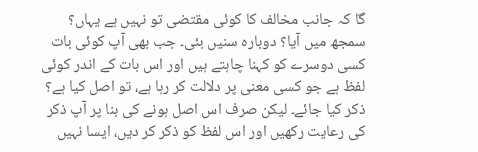گا کہ جانب مخالف کا کوئی مقتضی تو نہیں ہے یہاں؟ سمجھ میں آیا؟ دوبارہ سنیں بئی۔ جب بھی آپ کوئی بات کسی دوسرے کو کہنا چاہتے ہیں اور اس بات کے اندر کوئی لفظ ہے جو کسی معنی پر دلالت کر رہا ہے، تو اصل کیا ہے؟ ذکر کیا جائے۔ لیکن صرف اس اصل ہونے کی بنا پر آپ ذکر کی رعایت رکھیں اور اس لفظ کو ذکر کر دیں، ایسا نہیں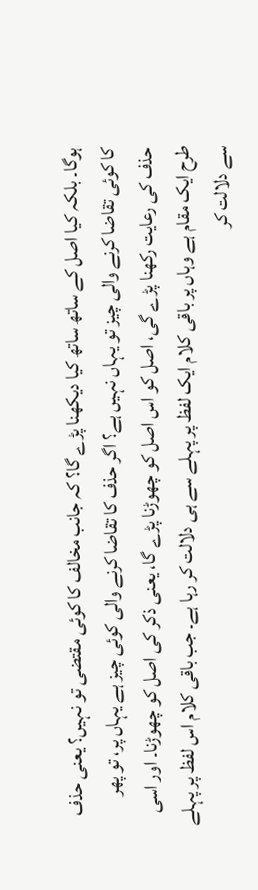ہوگا۔ بلکہ کیا اصل کے ساتھ ساتھ کیا دیکھنا پڑے گا؟ کہ جانب مخالف کا کوئی مقتضی تو نہیں؟ یعنی حذف کا کوئی تقاضا کرنے والی چیز تو یہاں نہیں ہے؟ اگر حذف کا تقاضا کرنے والی کوئی چیز ہے یہاں پر، تو پھر حذف کی رعایت رکھنا پڑے گی، اصل کو اس اصل کو چھوڑنا پڑے گا، یعنی ذکر کی اصل کو چھوڑنا۔ اور اسی طرح ایک مقام ہے وہاں پر باقی کلام ایک لفظ پر پہلے سے ہی دلالت کر رہا ہے۔ جب باقی کلام اس لفظ پر پہلے سے دلالت کر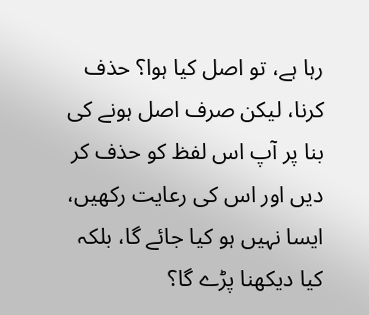رہا ہے، تو اصل کیا ہوا؟ حذف کرنا، لیکن صرف اصل ہونے کی بنا پر آپ اس لفظ کو حذف کر دیں اور اس کی رعایت رکھیں، ایسا نہیں ہو کیا جائے گا، بلکہ کیا دیکھنا پڑے گا؟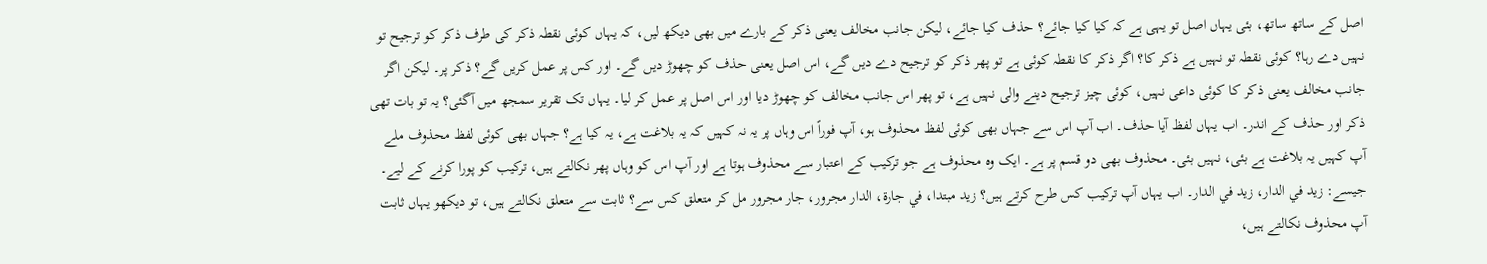اصل کے ساتھ ساتھ، بئی یہاں اصل تو یہی ہے کہ کیا کیا جائے؟ حذف کیا جائے، لیکن جانب مخالف یعنی ذکر کے بارے میں بھی دیکھ لیں، کہ یہاں کوئی نقطہ ذکر کی طرف ذکر کو ترجیح تو نہیں دے رہا؟ کوئی نقطہ تو نہیں ہے ذکر کا؟ اگر ذکر کا نقطہ کوئی ہے تو پھر ذکر کو ترجیح دے دیں گے، اس اصل یعنی حذف کو چھوڑ دیں گے۔ اور کس پر عمل کریں گے؟ ذکر پر۔ لیکن اگر جانب مخالف یعنی ذکر کا کوئی داعی نہیں، کوئی چیز ترجیح دینے والی نہیں ہے، تو پھر اس جانب مخالف کو چھوڑ دیا اور اس اصل پر عمل کر لیا۔ یہاں تک تقریر سمجھ میں آگئی؟ یہ تو بات تھی ذکر اور حذف کے اندر۔ اب یہاں لفظ آیا حذف۔ اب آپ اس سے جہاں بھی کوئی لفظ محذوف ہو، آپ فوراً اس وہاں پر یہ نہ کہیں کہ یہ بلاغت ہے، یہ کیا ہے؟ جہاں بھی کوئی لفظ محذوف ملے آپ کہیں یہ بلاغت ہے بئی، نہیں بئی۔ محذوف بھی دو قسم پر ہے۔ ایک وہ محذوف ہے جو ترکیب کے اعتبار سے محذوف ہوتا ہے اور آپ اس کو وہاں پھر نکالتے ہیں، ترکیب کو پورا کرنے کے لیے۔ جیسے: زيد في الدار، زيد في الدار۔ اب یہاں آپ ترکیب کس طرح کرتے ہیں؟ زيد مبتدا، في جارة، الدار مجرور، جار مجرور مل کر متعلق کس سے؟ ثابت سے متعلق نکالتے ہیں، تو دیکھو یہاں ثابت آپ محذوف نکالتے ہیں،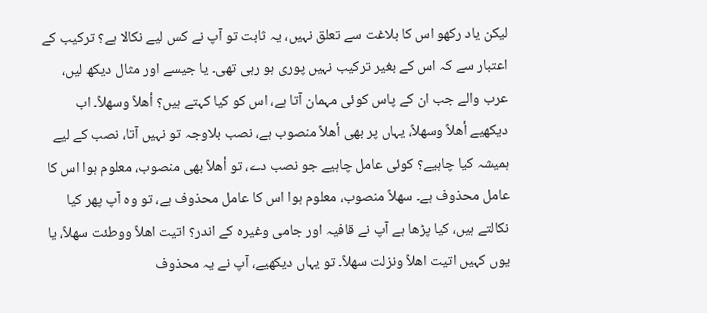لیکن یاد رکھو اس کا بلاغت سے تعلق نہیں، یہ ثابت تو آپ نے کس لیے نکالا ہے؟ ترکیب کے اعتبار سے کہ اس کے بغیر ترکیب نہیں پوری ہو رہی تھی۔ یا جیسے اور مثال دیکھ لیں، عرب والے جب ان کے پاس کوئی مہمان آتا ہے، اس کو کیا کہتے ہیں؟ أهلاً وسهلاً۔ اب دیکھیے أهلاً وسهلاً، یہاں پر بھی أهلاً منصوب ہے، نصب بلاوجہ تو نہیں آتا، نصب کے لیے ہمیشہ کیا چاہیے؟ کوئی عامل چاہیے جو نصب دے، تو أهلاً بھی منصوب، معلوم ہوا اس کا عامل محذوف ہے۔ سهلاً منصوب، معلوم ہوا اس کا عامل محذوف ہے، تو وہ آپ پھر کیا نکالتے ہیں، کیا پڑھا ہے آپ نے قافیہ اور جامی وغیرہ کے اندر؟ اتيت اهلاً ووطئت سهلاً، یا یوں کہیں اتيت اهلاً ونزلت سهلاً۔ تو یہاں دیکھیے، آپ نے یہ محذوف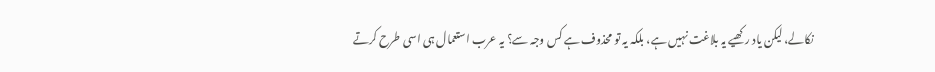نکالے، لیکن یاد رکھیے یہ بلاغت نہیں ہے، بلکہ یہ تو محذوف ہے کس وجہ سے؟ یہ عرب استعمال ہی اسی طرح کرتے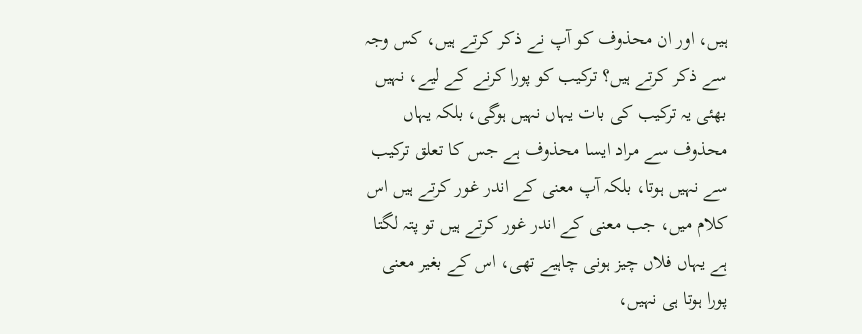ہیں، اور ان محذوف کو آپ نے ذکر کرتے ہیں، کس وجہ سے ذکر کرتے ہیں؟ ترکیب کو پورا کرنے کے لیے، نہیں بھئی یہ ترکیب کی بات یہاں نہیں ہوگی، بلکہ یہاں محذوف سے مراد ایسا محذوف ہے جس کا تعلق ترکیب سے نہیں ہوتا، بلکہ آپ معنی کے اندر غور کرتے ہیں اس کلام میں، جب معنی کے اندر غور کرتے ہیں تو پتہ لگتا ہے یہاں فلاں چیز ہونی چاہیے تھی، اس کے بغیر معنی پورا ہوتا ہی نہیں،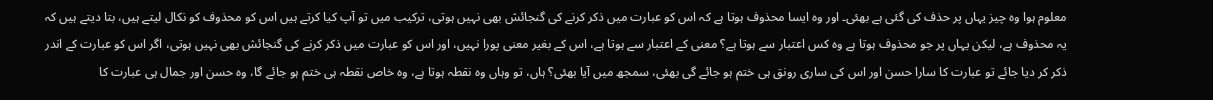معلوم ہوا وہ چیز یہاں پر حذف کی گئی ہے بھئی۔ اور وہ ایسا محذوف ہوتا ہے کہ اس کو عبارت میں ذکر کرنے کی گنجائش بھی نہیں ہوتی، ترکیب میں تو آپ کیا کرتے ہیں اس کو محذوف کو نکال لیتے ہیں، بتا دیتے ہیں کہ یہ محذوف ہے، لیکن یہاں پر جو محذوف ہوتا ہے وہ کس اعتبار سے ہوتا ہے؟ معنی کے اعتبار سے ہوتا ہے، اس کے بغیر معنی پورا نہیں، اور اس کو عبارت میں ذکر کرنے کی گنجائش بھی نہیں ہوتی، اگر اس کو عبارت کے اندر ذکر کر دیا جائے تو عبارت کا سارا حسن اور اس کی ساری رونق ہی ختم ہو جائے گی بھئی، سمجھ میں آیا بھئی؟ ہاں، تو وہاں وہ نقطہ ہوتا ہے، وہ خاص نقطہ ہی ختم ہو جائے گا، وہ حسن اور جمال ہی عبارت کا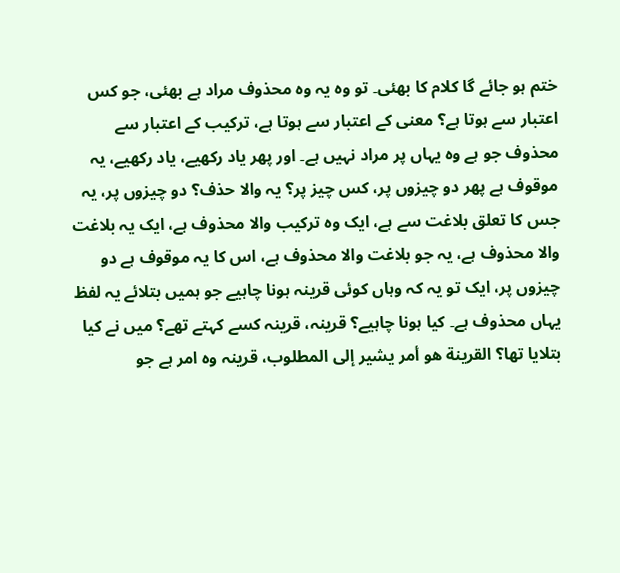ختم ہو جائے گا کلام کا بھئی۔ تو وہ یہ وہ محذوف مراد ہے بھئی، جو کس اعتبار سے ہوتا ہے؟ معنی کے اعتبار سے ہوتا ہے، ترکیب کے اعتبار سے محذوف جو ہے وہ یہاں پر مراد نہیں ہے۔ اور پھر یاد رکھیے، یاد رکھیے، یہ موقوف ہے پھر دو چیزوں پر، کس چیز پر؟ یہ والا حذف؟ دو چیزوں پر، یہ جس کا تعلق بلاغت سے ہے، ایک وہ ترکیب والا محذوف ہے، ایک یہ بلاغت والا محذوف ہے، یہ جو بلاغت والا محذوف ہے، اس کا یہ موقوف ہے دو چیزوں پر، ایک تو یہ کہ وہاں کوئی قرینہ ہونا چاہیے جو ہمیں بتلائے یہ لفظ یہاں محذوف ہے۔ کیا ہونا چاہیے؟ قرینہ، قرینہ کسے کہتے تھے؟ میں نے کیا بتلایا تھا؟ القرينة هو أمر يشير إلى المطلوب، قرینہ وہ امر ہے جو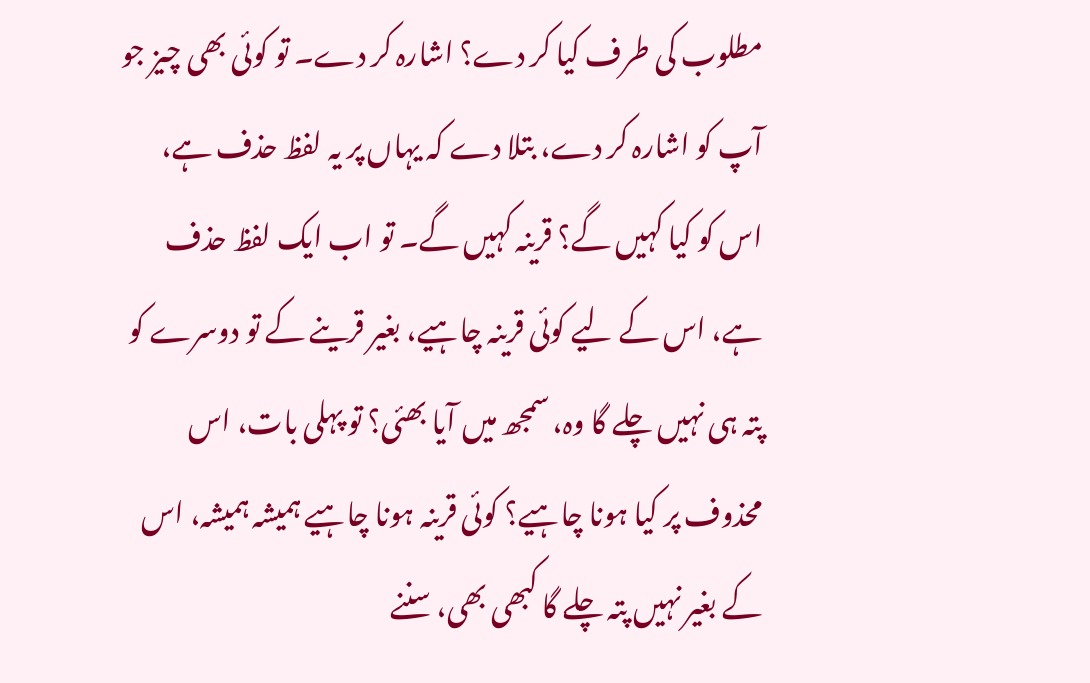مطلوب کی طرف کیا کر دے؟ اشارہ کر دے۔ تو کوئی بھی چیز جو آپ کو اشارہ کر دے، بتلا دے کہ یہاں پر یہ لفظ حذف ہے، اس کو کیا کہیں گے؟ قرینہ کہیں گے۔ تو اب ایک لفظ حذف ہے، اس کے لیے کوئی قرینہ چاہیے، بغیر قرینے کے تو دوسرے کو پتہ ہی نہیں چلے گا وہ، سمجھ میں آیا بھئی؟ تو پہلی بات، اس محذوف پر کیا ہونا چاہیے؟ کوئی قرینہ ہونا چاہیے ہمیشہ ہمیشہ، اس کے بغیر نہیں پتہ چلے گا کبھی بھی، سننے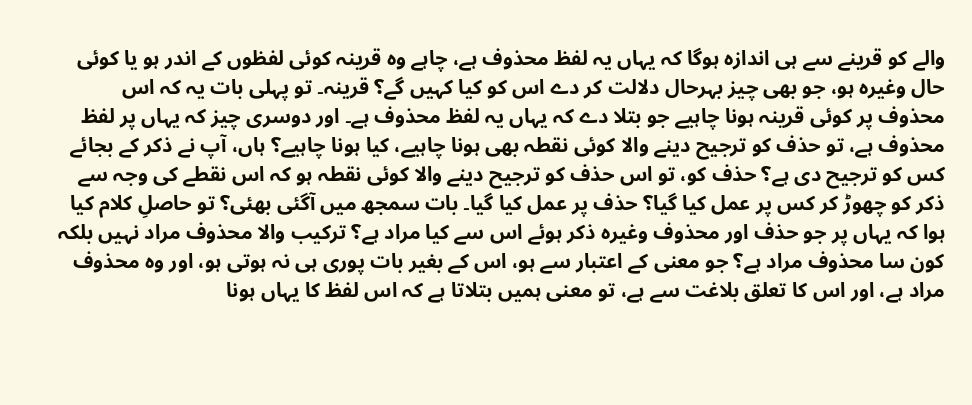والے کو قرینے سے ہی اندازہ ہوگا کہ یہاں یہ لفظ محذوف ہے، چاہے وہ قرینہ کوئی لفظوں کے اندر ہو یا کوئی حال وغیرہ ہو، جو بھی چیز بہرحال دلالت کر دے اس کو کیا کہیں گے؟ قرینہ۔ تو پہلی بات یہ کہ اس محذوف پر کوئی قرینہ ہونا چاہیے جو بتلا دے کہ یہاں یہ لفظ محذوف ہے۔ اور دوسری چیز کہ یہاں پر لفظ محذوف ہے، تو حذف کو ترجیح دینے والا کوئی نقطہ بھی ہونا چاہیے، کیا ہونا چاہیے؟ ہاں، آپ نے ذکر کے بجائے کس کو ترجیح دی ہے؟ حذف کو، تو اس حذف کو ترجیح دینے والا کوئی نقطہ ہو کہ اس نقطے کی وجہ سے ذکر کو چھوڑ کر کس پر عمل کیا گیا؟ حذف پر عمل کیا گیا۔ بات سمجھ میں آگئی بھئی؟ تو حاصلِ کلام کیا ہوا کہ یہاں پر جو حذف اور محذوف وغیرہ ذکر ہوئے اس سے کیا مراد ہے؟ ترکیب والا محذوف مراد نہیں بلکہ کون سا محذوف مراد ہے؟ جو معنی کے اعتبار سے ہو، اس کے بغیر بات پوری ہی نہ ہوتی ہو، اور وہ محذوف مراد ہے، اور اس کا تعلق بلاغت سے ہے، تو معنی ہمیں بتلاتا ہے کہ اس لفظ کا یہاں ہونا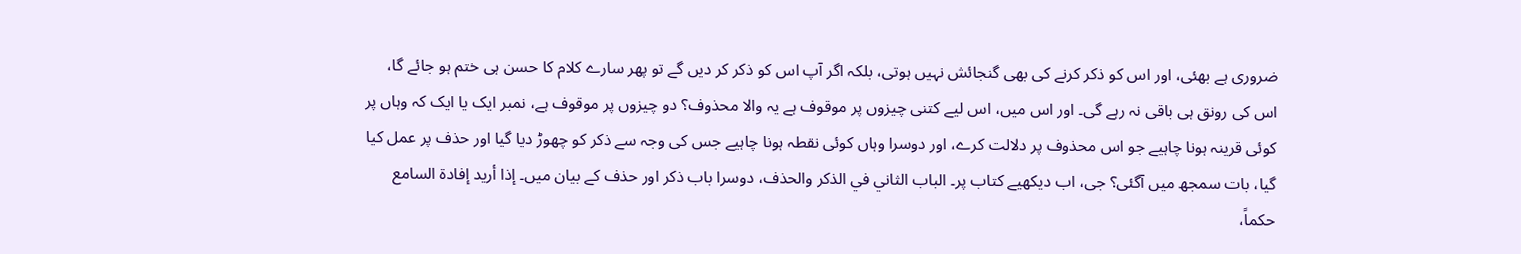ضروری ہے بھئی، اور اس کو ذکر کرنے کی بھی گنجائش نہیں ہوتی، بلکہ اگر آپ اس کو ذکر کر دیں گے تو پھر سارے کلام کا حسن ہی ختم ہو جائے گا، اس کی رونق ہی باقی نہ رہے گی۔ اور اس میں، اس لیے کتنی چیزوں پر موقوف ہے یہ والا محذوف؟ دو چیزوں پر موقوف ہے، نمبر ایک یا ایک کہ وہاں پر کوئی قرینہ ہونا چاہیے جو اس محذوف پر دلالت کرے، اور دوسرا وہاں کوئی نقطہ ہونا چاہیے جس کی وجہ سے ذکر کو چھوڑ دیا گیا اور حذف پر عمل کیا گیا، بات سمجھ میں آگئی؟ جی، اب دیکھیے کتاب پر۔ الباب الثاني في الذكر والحذف، دوسرا باب ذکر اور حذف کے بیان میں۔ إذا أريد إفادة السامع حكماً،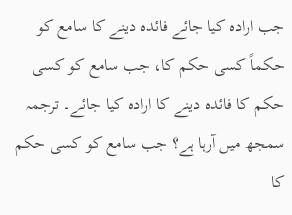جب ارادہ کیا جائے فائدہ دینے کا سامع کو حكماً کسی حکم کا، جب سامع کو کسی حکم کا فائدہ دینے کا ارادہ کیا جائے۔ ترجمہ سمجھ میں آرہا ہے؟ جب سامع کو کسی حکم کا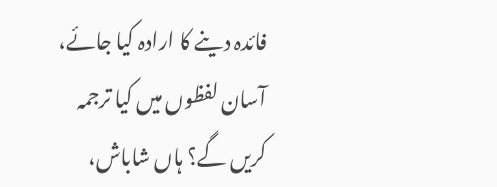فائدہ دینے کا ارادہ کیا جائے، آسان لفظوں میں کیا ترجمہ کریں گے؟ ہاں شاباش،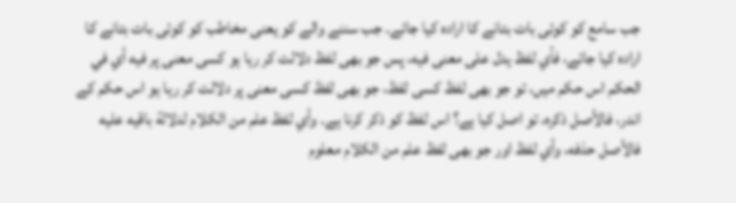جب سامع کو کوئی بات بتانے کا ارادہ کیا جائے۔ جب سننے والے کو یعنی مخاطب کو کوئی بات بتانے کا ارادہ کیا جائے، فأي لفظ يدل على معنى فيه، پس جو بھی لفظ دلالت کر رہا ہو کسی معنی پر فيه أي في الحكم اس حکم میں، تو جو بھی لفظ کسی لفظ، جو بھی لفظ کسی معنی پر دلالت کر رہا ہو اس حکم کے اندر، فالأصل ذكره، تو اصل کیا ہے؟ اس لفظ کو ذکر کرنا ہے۔ وأي لفظ علم من الكلام لدلالة باقيه عليه فالأصل حذفه، وأي لفظ اور جو بھی لفظ علم من الكلام معلوم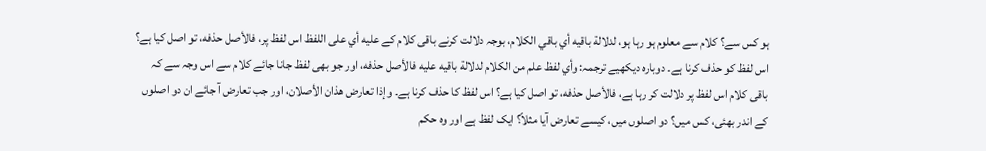ہو کس سے؟ کلام سے معلوم ہو رہا ہو، لدلالة باقيه أي باقي الكلام، بوجہ دلالت کرنے باقی کلام کے عليه أي على اللفظ اس لفظ پر، فالأصل حذفه، تو اصل کیا ہے؟ اس لفظ کو حذف کرنا ہے۔ دوبارہ دیکھیے ترجمہ: وأي لفظ علم من الكلام لدلالة باقيه عليه فالأصل حذفه، اور جو بھی لفظ جانا جائے کلام سے اس وجہ سے کہ باقی کلام اس لفظ پر دلالت کر رہا ہے، فالأصل حذفه، تو اصل کیا ہے؟ اس لفظ کا حذف کرنا ہے۔ وإذا تعارض هذان الأصلان، اور جب تعارض آ جائے ان دو اصلوں کے اندر بھئی، کس میں؟ دو اصلوں میں، کیسے تعارض آیا مثلاً؟ ایک لفظ ہے اور وہ حکم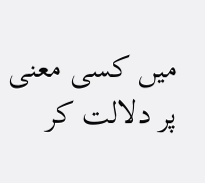میں کسی معنی پر دلالت کر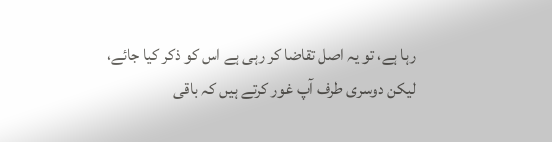رہا ہے، تو یہ اصل تقاضا کر رہی ہے اس کو ذکر کیا جائے، لیکن دوسری طرف آپ غور کرتے ہیں کہ باقی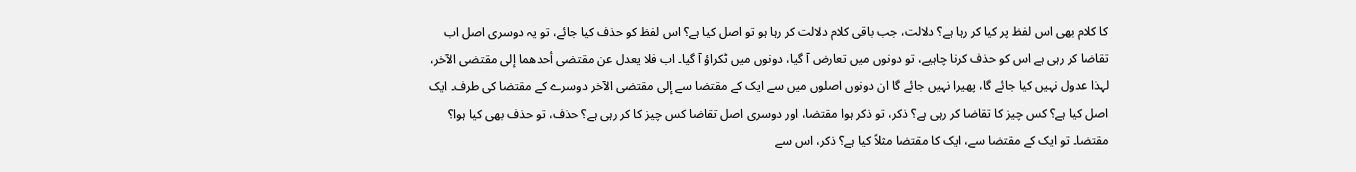کا کلام بھی اس لفظ پر کیا کر رہا ہے؟ دلالت، جب باقی کلام دلالت کر رہا ہو تو اصل کیا ہے؟ اس لفظ کو حذف کیا جائے، تو یہ دوسری اصل اب تقاضا کر رہی ہے اس کو حذف کرنا چاہیے، تو دونوں میں تعارض آ گیا، دونوں میں ٹکراؤ آ گیا۔ اب فلا يعدل عن مقتضى أحدهما إلى مقتضى الآخر، لہذا عدول نہیں کیا جائے گا، پھیرا نہیں جائے گا ان دونوں اصلوں میں سے ایک کے مقتضا سے إلى مقتضى الآخر دوسرے کے مقتضا کی طرف۔ ایک اصل کیا ہے؟ کس چیز کا تقاضا کر رہی ہے؟ ذکر، تو ذکر ہوا مقتضا، اور دوسری اصل تقاضا کس چیز کا کر رہی ہے؟ حذف، تو حذف بھی کیا ہوا؟ مقتضا۔ تو ایک کے مقتضا سے، ایک کا مقتضا مثلاً کیا ہے؟ ذکر، اس سے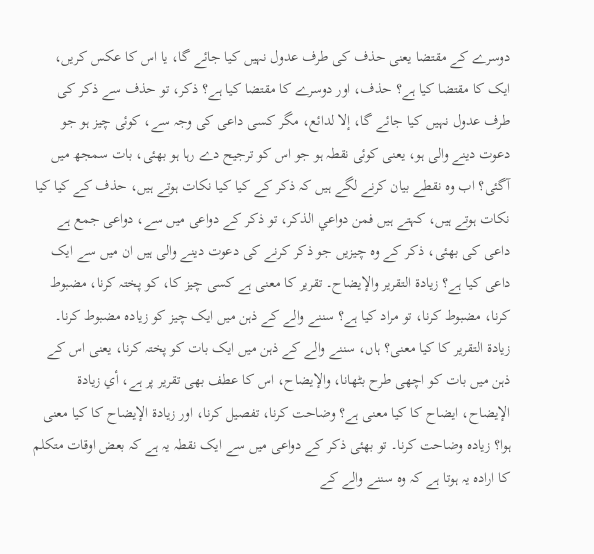دوسرے کے مقتضا یعنی حذف کی طرف عدول نہیں کیا جائے گا، یا اس کا عکس کریں، ایک کا مقتضا کیا ہے؟ حذف، اور دوسرے کا مقتضا کیا ہے؟ ذکر، تو حذف سے ذکر کی طرف عدول نہیں کیا جائے گا، إلا لدائع، مگر کسی داعی کی وجہ سے، کوئی چیز ہو جو دعوت دینے والی ہو، یعنی کوئی نقطہ ہو جو اس کو ترجیح دے رہا ہو بھئی، بات سمجھ میں آگئی؟ اب وہ نقطے بیان کرنے لگے ہیں کہ ذکر کے کیا کیا نکات ہوتے ہیں، حذف کے کیا کیا نکات ہوتے ہیں، کہتے ہیں فمن دواعي الذكر، تو ذکر کے دواعی میں سے، دواعی جمع ہے داعی کی بھئی، ذکر کے وہ چیزیں جو ذکر کرنے کی دعوت دینے والی ہیں ان میں سے ایک داعی کیا ہے؟ زيادة التقرير والإيضاح۔ تقریر کا معنی ہے کسی چیز کا، کو پختہ کرنا، مضبوط کرنا، مضبوط کرنا، تو مراد کیا ہے؟ سننے والے کے ذہن میں ایک چیز کو زیادہ مضبوط کرنا۔ زيادة التقرير کا کیا معنی؟ ہاں، سننے والے کے ذہن میں ایک بات کو پختہ کرنا، یعنی اس کے ذہن میں بات کو اچھی طرح بٹھانا، والإيضاح، اس کا عطف بھی تقریر پر ہے، أي زيادة الإيضاح، ایضاح کا کیا معنی ہے؟ وضاحت کرنا، تفصیل کرنا، اور زيادة الإيضاح کا کیا معنی ہوا؟ زیادہ وضاحت کرنا۔ تو بھئی ذکر کے دواعی میں سے ایک نقطہ یہ ہے کہ بعض اوقات متکلم کا ارادہ یہ ہوتا ہے کہ وہ سننے والے کے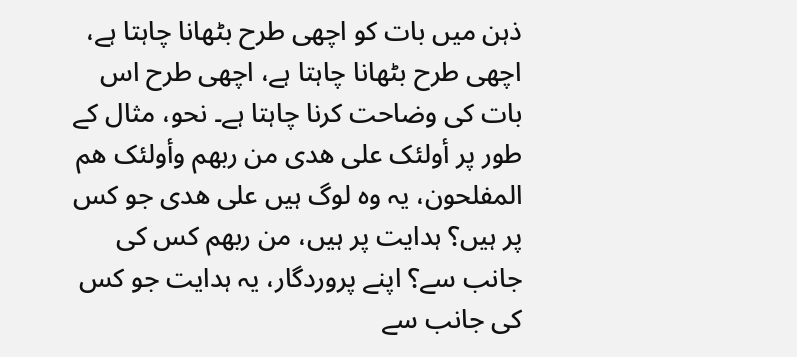ذہن میں بات کو اچھی طرح بٹھانا چاہتا ہے، اچھی طرح بٹھانا چاہتا ہے، اچھی طرح اس بات کی وضاحت کرنا چاہتا ہے۔ نحو، مثال کے طور پر أولئک على هدى من ربهم وأولئک هم المفلحون، یہ وہ لوگ ہیں على هدى جو کس پر ہیں؟ ہدایت پر ہیں، من ربهم کس کی جانب سے؟ اپنے پروردگار، یہ ہدایت جو کس کی جانب سے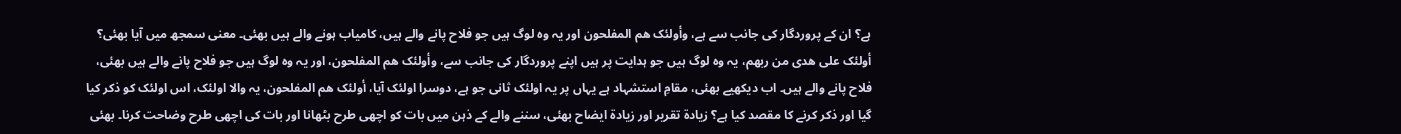ہے؟ ان کے پروردگار کی جانب سے ہے، وأولئک هم المفلحون اور یہ وہ لوگ ہیں جو فلاح پانے والے ہیں، کامیاب ہونے والے ہیں بھئی۔ معنی سمجھ میں آیا بھئی؟ أولئک على هدى من ربهم، یہ وہ لوگ ہیں جو ہدایت پر ہیں اپنے پروردگار کی جانب سے، وأولئک هم المفلحون، اور یہ وہ لوگ ہیں جو فلاح پانے والے ہیں بھئی، فلاح پانے والے ہیں۔ اب دیکھیے بھئی، مقامِ استشہاد ہے یہاں پر یہ اولئک ثانی جو ہے، دوسرا اولئک آیا، أولئک هم المفلحون، یہ والا اولئک، اس اولئک کو ذکر کیا گیا اور ذکر کرنے کا مقصد کیا ہے؟ زيادة تقریر اور زيادة ایضاح بھئی، سننے والے کے ذہن میں بات کو اچھی طرح بٹھانا اور بات کی اچھی طرح وضاحت کرنا۔ بھئی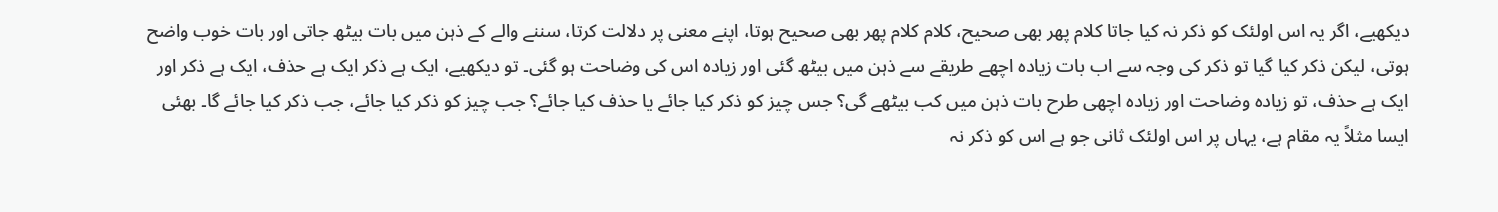دیکھیے، اگر یہ اس اولئک کو ذکر نہ کیا جاتا کلام پھر بھی صحیح، کلام کلام پھر بھی صحیح ہوتا، اپنے معنی پر دلالت کرتا، سننے والے کے ذہن میں بات بیٹھ جاتی اور بات خوب واضح ہوتی، لیکن ذکر کیا گیا تو ذکر کی وجہ سے اب بات زیادہ اچھے طریقے سے ذہن میں بیٹھ گئی اور زیادہ اس کی وضاحت ہو گئی۔ تو دیکھیے، ایک ہے ذکر ایک ہے حذف، ایک ہے ذکر اور ایک ہے حذف، تو زیادہ وضاحت اور زیادہ اچھی طرح بات ذہن میں کب بیٹھے گی؟ جس چیز کو ذکر کیا جائے یا حذف کیا جائے؟ جب چیز کو ذکر کیا جائے، جب ذکر کیا جائے گا۔ بھئی ایسا مثلاً یہ مقام ہے، یہاں پر اس اولئک ثانی جو ہے اس کو ذکر نہ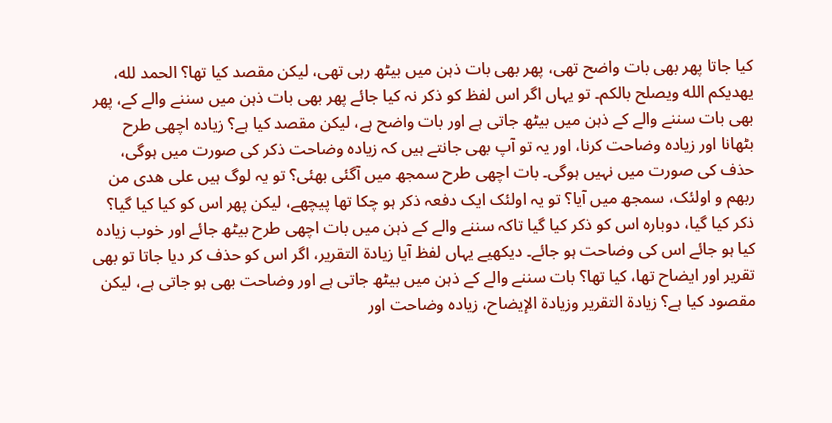کیا جاتا پھر بھی بات واضح تھی، پھر بھی بات ذہن میں بیٹھ رہی تھی، لیکن مقصد کیا تھا؟ الحمد لله، يهديكم الله ويصلح بالكم۔ تو یہاں اگر اس لفظ کو ذکر نہ کیا جائے پھر بھی بات ذہن میں سننے والے کے، پھر بھی بات سننے والے کے ذہن میں بیٹھ جاتی ہے اور بات واضح ہے، لیکن مقصد کیا ہے؟ زیادہ اچھی طرح بٹھانا اور زیادہ وضاحت کرنا، اور یہ تو آپ بھی جانتے ہیں کہ زیادہ وضاحت ذکر کی صورت میں ہوگی، حذف کی صورت میں نہیں ہوگی۔ بات اچھی طرح سمجھ میں آگئی بھئی؟ تو یہ لوگ ہیں على هدى من ربهم و اولئک، سمجھ میں آیا؟ تو یہ اولئک ایک دفعہ ذکر ہو چکا تھا پیچھے، لیکن پھر اس کو کیا کیا گیا؟ ذکر کیا گیا، دوبارہ اس کو ذکر کیا گیا تاکہ سننے والے کے ذہن میں بات اچھی طرح بیٹھ جائے اور خوب زیادہ کیا ہو جائے اس کی وضاحت ہو جائے۔ دیکھیے یہاں لفظ آیا زيادة التقرير، اگر اس کو حذف کر دیا جاتا تو بھی تقریر اور ایضاح تھا، کیا تھا؟ بات سننے والے کے ذہن میں بیٹھ جاتی ہے اور وضاحت بھی ہو جاتی ہے، لیکن مقصود کیا ہے؟ زيادة التقرير وزيادة الإيضاح، زیادہ وضاحت اور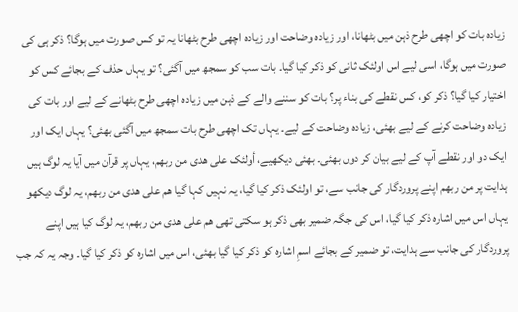زیادہ بات کو اچھی طرح ذہن میں بٹھانا، اور زیادہ وضاحت اور زیادہ اچھی طرح بٹھانا یہ تو کس صورت میں ہوگا؟ ذکر ہی کی صورت میں ہوگا، اسی لیے اس اولئک ثانی کو ذکر کیا گیا۔ بات سب کو سمجھ میں آگئی؟ تو یہاں حذف کے بجائے کس کو اختیار کیا گیا؟ ذکر کو، کس نقطے کی بناء پر؟ بات کو سننے والے کے ذہن میں زیادہ اچھی طرح بٹھانے کے لیے اور بات کی زیادہ وضاحت کرنے کے لیے بھئی، زیادہ وضاحت کے لیے۔ یہاں تک اچھی طرح بات سمجھ میں آگئی بھئی؟ یہاں ایک اور ایک دو اور نقطے آپ کے لیے بیان کر دوں بھئی۔ بھئی دیکھیے، أولئک على هدى من ربهم، یہاں پر قرآن میں آیا یہ لوگ ہیں ہدایت پر من ربهم اپنے پروردگار کی جانب سے، تو اولئک ذکر کیا گیا، یہ نہیں کہا گیا هم على هدى من ربهم، یہ لوگ دیکھو یہاں اس میں اشارہ ذکر کیا گیا، اس کی جگہ ضمیر بھی ذکر ہو سکتی تھی هم على هدى من ربهم، یہ لوگ کیا ہیں اپنے پروردگار کی جانب سے ہدایت، تو ضمیر کے بجائے اسمِ اشارہ کو ذکر کیا گیا بھئی، اس میں اشارہ کو ذکر کیا گیا۔ وجہ یہ کہ جب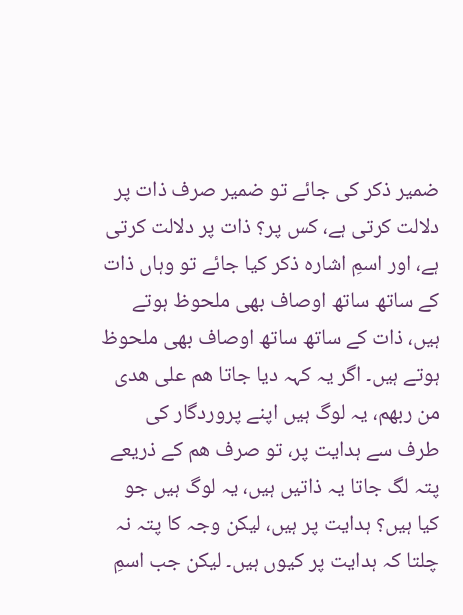ضمیر ذکر کی جائے تو ضمیر صرف ذات پر دلالت کرتی ہے، کس پر؟ ذات پر دلالت کرتی ہے، اور اسمِ اشارہ ذکر کیا جائے تو وہاں ذات کے ساتھ ساتھ اوصاف بھی ملحوظ ہوتے ہیں، ذات کے ساتھ ساتھ اوصاف بھی ملحوظ ہوتے ہیں۔ اگر یہ کہہ دیا جاتا هم على هدى من ربهم، یہ لوگ ہیں اپنے پروردگار کی طرف سے ہدایت پر، تو صرف هم کے ذریعے پتہ لگ جاتا یہ ذاتیں ہیں، یہ لوگ ہیں جو کیا ہیں؟ ہدایت پر ہیں، لیکن وجہ کا پتہ نہ چلتا کہ ہدایت پر کیوں ہیں۔ لیکن جب اسمِ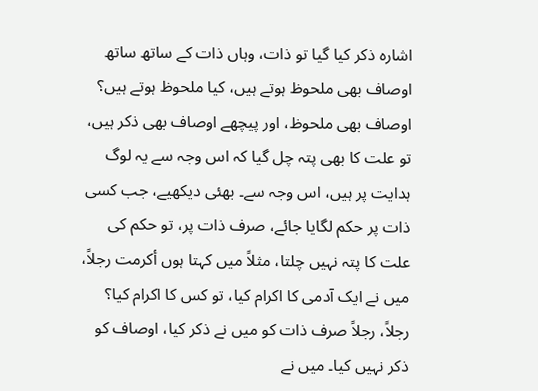اشارہ ذکر کیا گیا تو ذات، وہاں ذات کے ساتھ ساتھ اوصاف بھی ملحوظ ہوتے ہیں، کیا ملحوظ ہوتے ہیں؟ اوصاف بھی ملحوظ، اور پیچھے اوصاف بھی ذکر ہیں، تو علت کا بھی پتہ چل گیا کہ اس وجہ سے یہ لوگ ہدایت پر ہیں، اس وجہ سے۔ بھئی دیکھیے، جب کسی ذات پر حکم لگایا جائے، صرف ذات پر، تو حکم کی علت کا پتہ نہیں چلتا، مثلاً میں کہتا ہوں أكرمت رجلاً، میں نے ایک آدمی کا اکرام کیا، تو کس کا اکرام کیا؟ رجلاً، رجلاً صرف ذات کو میں نے ذکر کیا، اوصاف کو ذکر نہیں کیا۔ میں نے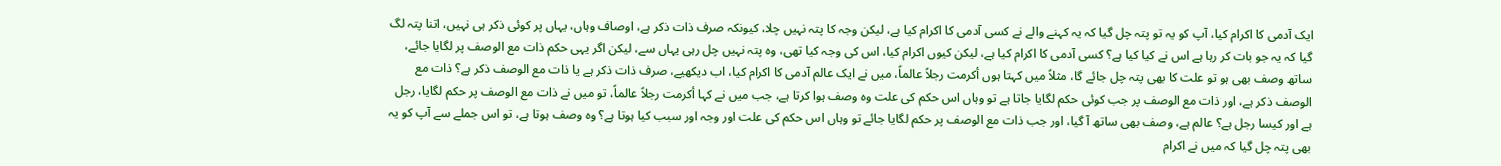ایک آدمی کا اکرام کیا، آپ کو یہ تو پتہ چل گیا کہ یہ کہنے والے نے کسی آدمی کا اکرام کیا ہے، لیکن وجہ کا پتہ نہیں چلا، کیونکہ صرف ذات ذکر ہے، اوصاف وہاں، یہاں پر کوئی ذکر ہی نہیں، اتنا پتہ لگ گیا کہ یہ جو بات کر رہا ہے اس نے کیا کیا ہے؟ کسی آدمی کا اکرام کیا ہے، لیکن کیوں اکرام کیا، اس کی وجہ کیا تھی، وہ پتہ نہیں چل رہی یہاں سے، لیکن اگر یہی حکم ذات مع الوصف پر لگایا جائے، ساتھ وصف بھی ہو تو علت کا بھی پتہ چل جائے گا، مثلاً میں کہتا ہوں أكرمت رجلاً عالماً، میں نے ایک عالم آدمی کا اکرام کیا، اب دیکھیے، صرف ذات ذکر ہے یا ذات مع الوصف ذکر ہے؟ ذات مع الوصف ذکر ہے، اور ذات مع الوصف پر جب کوئی حکم لگایا جاتا ہے تو وہاں اس حکم کی علت وہ وصف ہوا کرتا ہے، جب میں نے کہا أكرمت رجلاً عالماً، تو میں نے ذات مع الوصف پر حکم لگایا، رجل ہے اور کیسا رجل ہے؟ عالم ہے، وصف بھی ساتھ آ گیا، اور جب ذات مع الوصف پر حکم لگایا جائے تو وہاں اس حکم کی علت اور وجہ اور سبب کیا ہوتا ہے؟ وہ وصف ہوتا ہے، تو اس جملے سے آپ کو یہ بھی پتہ چل گیا کہ میں نے اکرام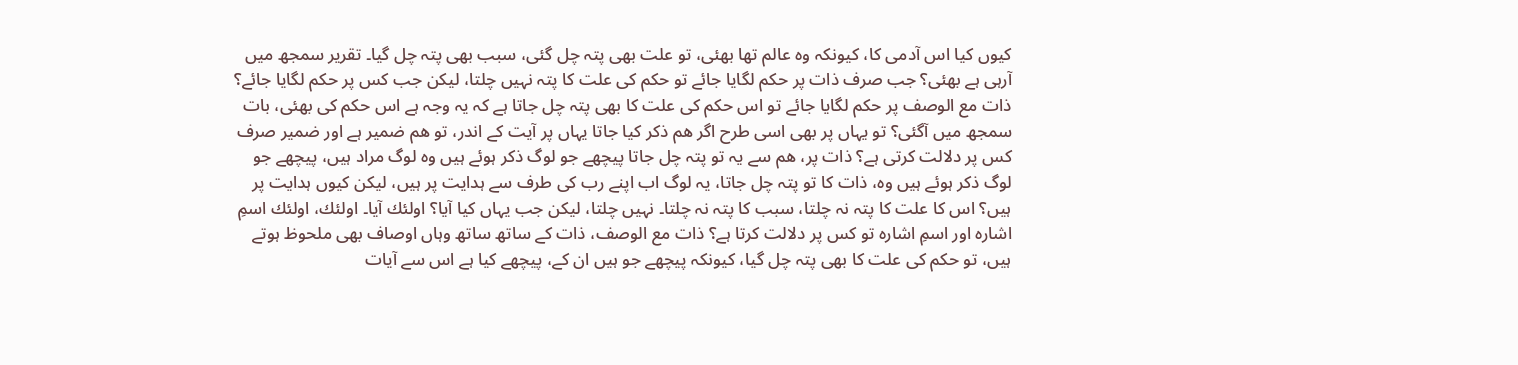کیوں کیا اس آدمی کا، کیونکہ وہ عالم تھا بھئی، تو علت بھی پتہ چل گئی، سبب بھی پتہ چل گیا۔ تقریر سمجھ میں آرہی ہے بھئی؟ جب صرف ذات پر حکم لگایا جائے تو حکم کی علت کا پتہ نہیں چلتا، لیکن جب کس پر حکم لگایا جائے؟ ذات مع الوصف پر حکم لگایا جائے تو اس حکم کی علت کا بھی پتہ چل جاتا ہے کہ یہ وجہ ہے اس حکم کی بھئی، بات سمجھ میں آگئی؟ تو یہاں پر بھی اسی طرح اگر هم ذکر کیا جاتا یہاں پر آیت کے اندر، تو هم ضمیر ہے اور ضمیر صرف کس پر دلالت کرتی ہے؟ ذات پر، هم سے یہ تو پتہ چل جاتا پیچھے جو لوگ ذکر ہوئے ہیں وہ لوگ مراد ہیں، پیچھے جو لوگ ذکر ہوئے ہیں وہ، ذات کا تو پتہ چل جاتا، یہ لوگ اب اپنے رب کی طرف سے ہدایت پر ہیں، لیکن کیوں ہدایت پر ہیں؟ اس کا علت کا پتہ نہ چلتا، سبب کا پتہ نہ چلتا۔ نہیں چلتا، لیکن جب یہاں کیا آیا؟ اولئك آیا۔ اولئك، اولئك اسمِ اشارہ اور اسمِ اشارہ تو کس پر دلالت کرتا ہے؟ ذات مع الوصف، ذات کے ساتھ ساتھ وہاں اوصاف بھی ملحوظ ہوتے ہیں، تو حکم کی علت کا بھی پتہ چل گیا، کیونکہ پیچھے جو ہیں ان کے، پیچھے کیا ہے اس سے آیات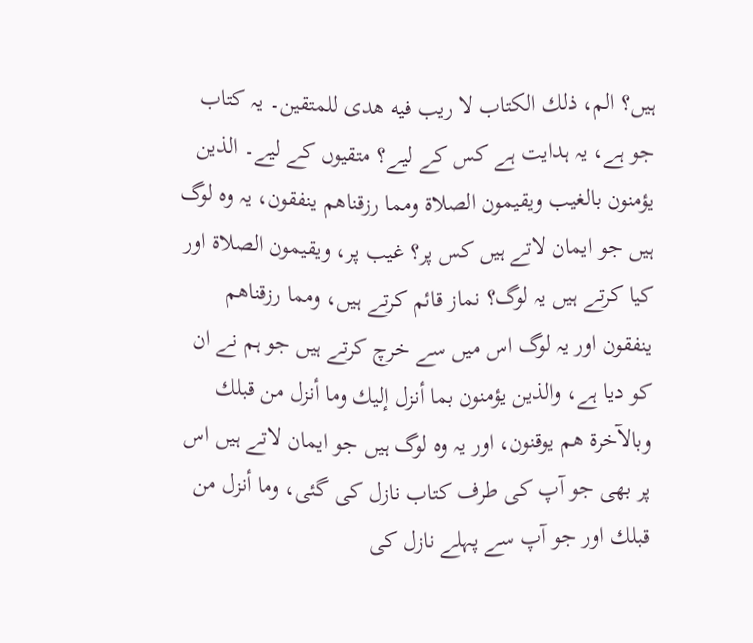ہیں؟ الم، ذلك الكتاب لا ريب فيه هدى للمتقين۔ یہ کتاب جو ہے، یہ ہدایت ہے کس کے لیے؟ متقیوں کے لیے۔ الذين يؤمنون بالغيب ويقيمون الصلاة ومما رزقناهم ينفقون، یہ وہ لوگ ہیں جو ایمان لاتے ہیں کس پر؟ غیب پر، ويقيمون الصلاة اور کیا کرتے ہیں یہ لوگ؟ نماز قائم کرتے ہیں، ومما رزقناهم ينفقون اور یہ لوگ اس میں سے خرچ کرتے ہیں جو ہم نے ان کو دیا ہے، والذين يؤمنون بما أنزل إليك وما أنزل من قبلك وبالآخرة هم يوقنون، اور یہ وہ لوگ ہیں جو ایمان لاتے ہیں اس پر بھی جو آپ کی طرف کتاب نازل کی گئی، وما أنزل من قبلك اور جو آپ سے پہلے نازل کی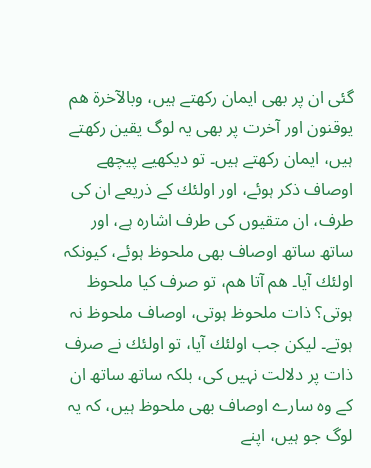گئی ان پر بھی ایمان رکھتے ہیں، وبالآخرة هم يوقنون اور آخرت پر بھی یہ لوگ یقین رکھتے ہیں، ایمان رکھتے ہیں۔ تو دیکھیے پیچھے اوصاف ذکر ہوئے، اور اولئك کے ذریعے ان کی طرف، ان متقیوں کی طرف اشارہ ہے، اور ساتھ ساتھ اوصاف بھی ملحوظ ہوئے، کیونکہ اولئك آیا۔ هم آتا هم، تو صرف کیا ملحوظ ہوتی؟ ذات ملحوظ ہوتی، اوصاف ملحوظ نہ ہوتے۔ لیکن جب اولئك آیا، تو اولئك نے صرف ذات پر دلالت نہیں کی، بلکہ ساتھ ساتھ ان کے وہ سارے اوصاف بھی ملحوظ ہیں، کہ یہ لوگ جو ہیں، اپنے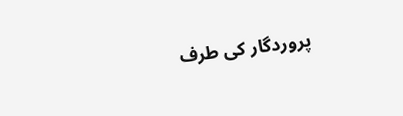پروردگار کی طرف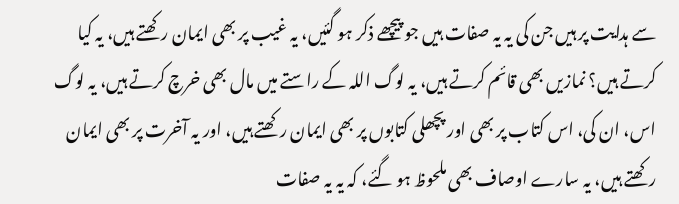سے ہدایت پر ہیں جن کی یہ یہ صفات ہیں جو پیچھے ذکر ہو گئیں، یہ غیب پر بھی ایمان رکھتے ہیں، یہ کیا کرتے ہیں؟ نمازیں بھی قائم کرتے ہیں، یہ لوگ اللہ کے راستے میں مال بھی خرچ کرتے ہیں، یہ لوگ اس، ان کی، اس کتاب پر بھی اور پچھلی کتابوں پر بھی ایمان رکھتے ہیں، اور یہ آخرت پر بھی ایمان رکھتے ہیں، یہ سارے اوصاف بھی ملحوظ ہو گئے، کہ یہ یہ صفات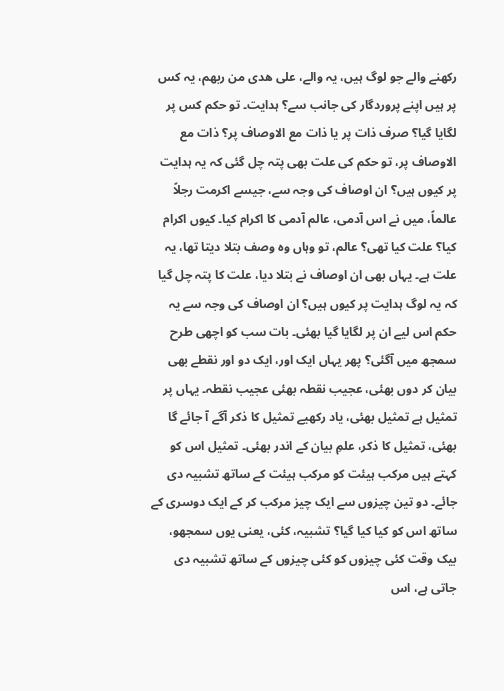رکھنے والے جو لوگ ہیں، یہ والے، على هدى من ربهم، یہ کس پر ہیں اپنے پروردگار کی جانب سے؟ ہدایت۔ تو حکم کس پر لگایا گیا؟ صرف ذات پر یا ذات مع الاوصاف پر؟ ذات مع الاوصاف پر، تو حکم کی علت بھی پتہ چل گئی کہ یہ ہدایت پر کیوں ہیں؟ ان اوصاف کی وجہ سے، جیسے اکرمت رجلاً عالماً، میں نے اس آدمی، عالم آدمی کا اکرام کیا۔ کیوں اکرام کیا؟ علت کیا تھی؟ عالم، تو وہاں وہ وصف بتلا دیتا تھا، یہ علت ہے۔ یہاں بھی ان اوصاف نے بتلا دیا، علت کا پتہ چل گیا کہ یہ لوگ ہدایت پر کیوں ہیں؟ ان اوصاف کی وجہ سے یہ حکم اس لیے ان پر لگایا گیا بھئی۔ بات سب کو اچھی طرح سمجھ میں آگئی؟ پھر یہاں ایک اور، ایک دو اور نقطے بھی بیان کر دوں بھئی، عجیب نقطہ بھئی عجیب نقطہ۔ یہاں پر تمثیل ہے تمثیل بھئی، یاد رکھیے تمثیل کا ذکر آگے آ جائے گا بھئی، تمثیل کا ذکر، علمِ بیان کے اندر بھئی۔ تمثیل اس کو کہتے ہیں مرکب ہیئت کو مرکب ہیئت کے ساتھ تشبیہ دی جائے۔ دو تین چیزوں سے ایک چیز مرکب کر کے ایک دوسری کے ساتھ اس کو کیا کیا گیا؟ تشبیہ، کئی، یعنی یوں سمجھو، بیک وقت کئی چیزوں کو کئی چیزوں کے ساتھ تشبیہ دی جاتی ہے، اس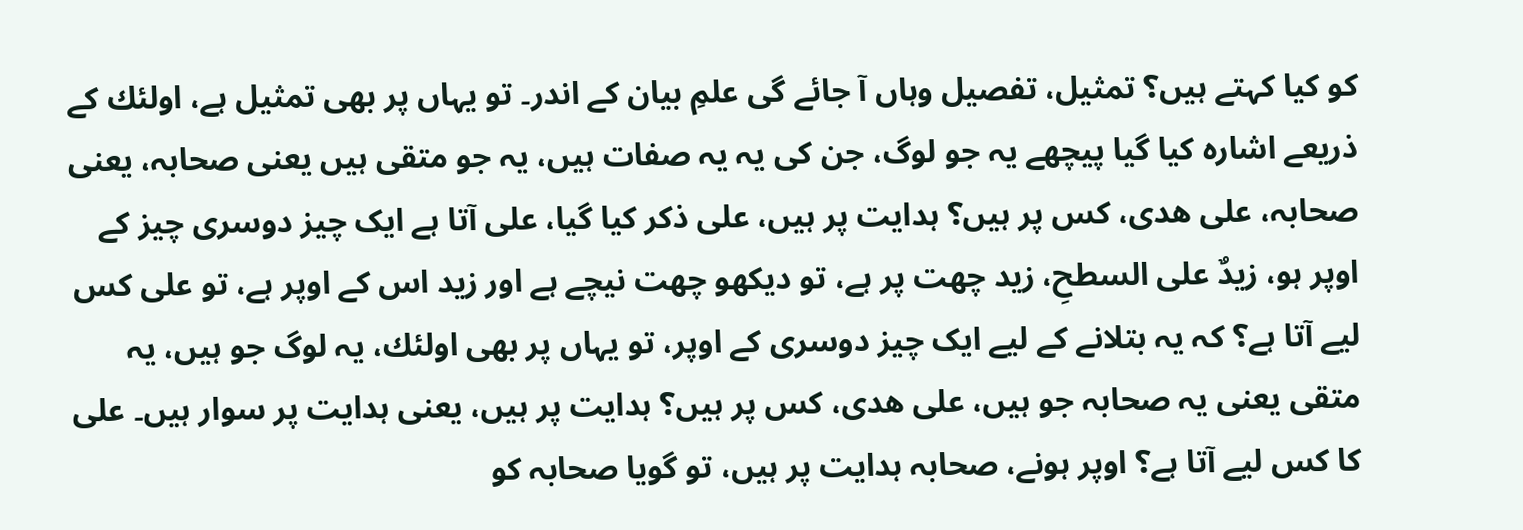کو کیا کہتے ہیں؟ تمثیل، تفصیل وہاں آ جائے گی علمِ بیان کے اندر۔ تو یہاں پر بھی تمثیل ہے، اولئك کے ذریعے اشارہ کیا گیا پیچھے یہ جو لوگ، جن کی یہ یہ صفات ہیں، یہ جو متقی ہیں یعنی صحابہ، یعنی صحابہ، على هدى، کس پر ہیں؟ ہدایت پر ہیں، على ذکر کیا گیا، علی آتا ہے ایک چیز دوسری چیز کے اوپر ہو، زیدٌ علی السطحِ، زید چھت پر ہے، تو دیکھو چھت نیچے ہے اور زید اس کے اوپر ہے، تو علی کس لیے آتا ہے؟ کہ یہ بتلانے کے لیے ایک چیز دوسری کے اوپر، تو یہاں پر بھی اولئك، یہ لوگ جو ہیں، یہ متقی یعنی یہ صحابہ جو ہیں، على هدى، کس پر ہیں؟ ہدایت پر ہیں، یعنی ہدایت پر سوار ہیں۔ علی کا کس لیے آتا ہے؟ اوپر ہونے، صحابہ ہدایت پر ہیں، تو گویا صحابہ کو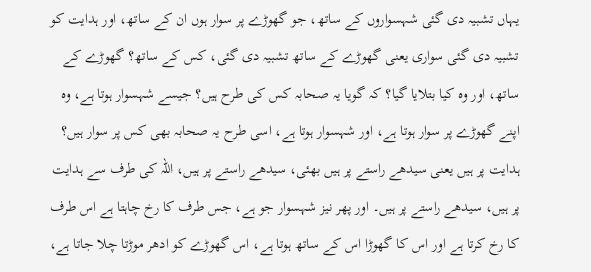یہاں تشبیہ دی گئی شہسواروں کے ساتھ، جو گھوڑے پر سوار ہوں ان کے ساتھ، اور ہدایت کو تشبیہ دی گئی سواری یعنی گھوڑے کے ساتھ تشبیہ دی گئی، کس کے ساتھ؟ گھوڑے کے ساتھ، اور وہ کیا بتلایا گیا؟ کہ گویا یہ صحابہ کس کی طرح ہیں؟ جیسے شہسوار ہوتا ہے، وہ اپنے گھوڑے پر سوار ہوتا ہے، اور شہسوار ہوتا ہے، اسی طرح یہ صحابہ بھی کس پر سوار ہیں؟ ہدایت پر ہیں یعنی سیدھے راستے پر ہیں بھئی، سیدھے راستے پر ہیں، اللہ کی طرف سے ہدایت پر ہیں، سیدھے راستے پر ہیں۔ اور پھر نیز شہسوار جو ہے، جس طرف کا رخ چاہتا ہے اس طرف کا رخ کرتا ہے اور اس کا گھوڑا اس کے ساتھ ہوتا ہے، اس گھوڑے کو ادھر موڑتا چلا جاتا ہے،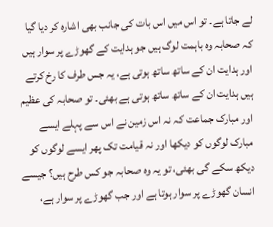لے جاتا ہے۔ تو اس میں اس بات کی جانب بھی اشارہ کر دیا گیا کہ صحابہ وہ باہمت لوگ ہیں جو ہدایت کے گھوڑے پر سوار ہیں اور ہدایت ان کے ساتھ ساتھ ہوتی ہے، یہ جس طرف کا رخ کرتے ہیں ہدایت ان کے ساتھ ساتھ ہوتی ہے بھئی۔ تو صحابہ کی عظیم اور مبارک جماعت کہ نہ اس زمین نے اس سے پہلے ایسے مبارک لوگوں کو دیکھا اور نہ قیامت تک پھر ایسے لوگوں کو دیکھ سکے گی بھئی، تو یہ وہ صحابہ جو کس طرح ہیں؟ جیسے انسان گھوڑے پر سوار ہوتا ہے اور جب گھوڑے پر سوار ہے،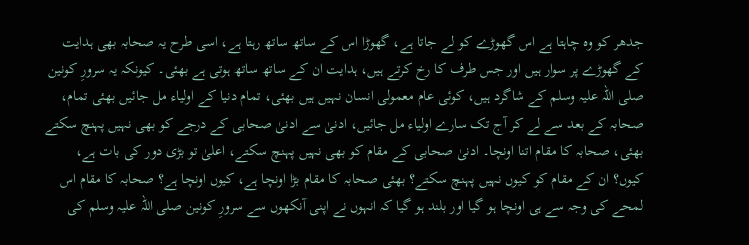جدھر کو وہ چاہتا ہے اس گھوڑے کو لے جاتا ہے، گھوڑا اس کے ساتھ ساتھ رہتا ہے، اسی طرح یہ صحابہ بھی ہدایت کے گھوڑے پر سوار ہیں اور جس طرف کا رخ کرتے ہیں، ہدایت ان کے ساتھ ساتھ ہوتی ہے بھئی۔ کیونکہ یہ سرورِ کونین صلی اللہ علیہ وسلم کے شاگرد ہیں، کوئی عام معمولی انسان نہیں ہیں بھئی، تمام دنیا کے اولیاء مل جائیں بھئی تمام، صحابہ کے بعد سے لے کر آج تک سارے اولیاء مل جائیں، ادنیٰ سے ادنیٰ صحابی کے درجے کو بھی نہیں پہنچ سکتے بھئی، صحابہ کا مقام اتنا اونچا۔ ادنیٰ صحابی کے مقام کو بھی نہیں پہنچ سکتے، اعلیٰ تو بڑی دور کی بات ہے، کیوں؟ ان کے مقام کو کیوں نہیں پہنچ سکتے؟ بھئی صحابہ کا مقام بڑا اونچا ہے، کیوں اونچا ہے؟ صحابہ کا مقام اس لمحے کی وجہ سے ہی اونچا ہو گیا اور بلند ہو گیا کہ انہوں نے اپنی آنکھوں سے سرورِ کونین صلی اللہ علیہ وسلم کی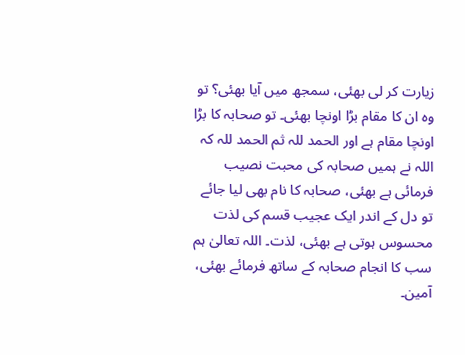زیارت کر لی بھئی، سمجھ میں آیا بھئی؟ تو وہ ان کا مقام بڑا اونچا بھئی۔ تو صحابہ کا بڑا اونچا مقام ہے اور الحمد للہ ثم الحمد للہ کہ اللہ نے ہمیں صحابہ کی محبت نصیب فرمائی ہے بھئی، صحابہ کا نام بھی لیا جائے تو دل کے اندر ایک عجیب قسم کی لذت محسوس ہوتی ہے بھئی، لذت۔ اللہ تعالیٰ ہم سب کا انجام صحابہ کے ساتھ فرمائے بھئی، آمین۔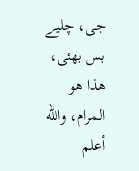جی، چلیے بس بھئی، هذا هو المرام، والله أعلم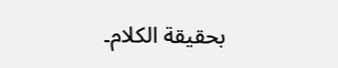بحقيقة الكلام۔